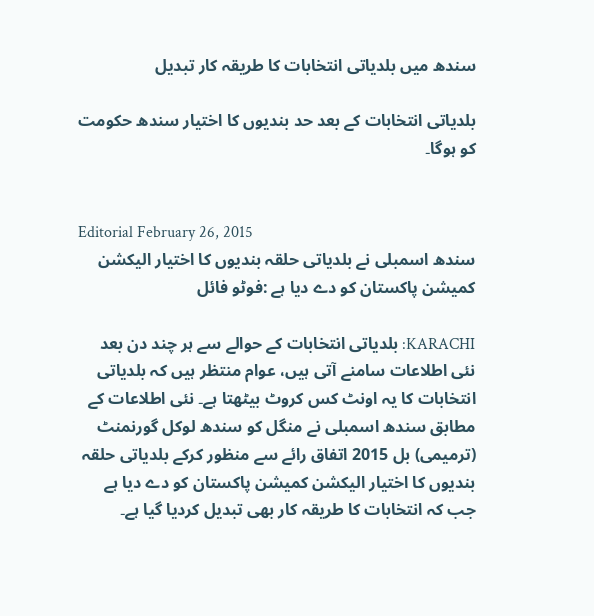سندھ میں بلدیاتی انتخابات کا طریقہ کار تبدیل

بلدیاتی انتخابات کے بعد حد بندیوں کا اختیار سندھ حکومت کو ہوگا۔


Editorial February 26, 2015
سندھ اسمبلی نے بلدیاتی حلقہ بندیوں کا اختیار الیکشن کمیشن پاکستان کو دے دیا ہے :فوٹو فائل

KARACHI: بلدیاتی انتخابات کے حوالے سے ہر چند دن بعد نئی اطلاعات سامنے آتی ہیں، عوام منتظر ہیں کہ بلدیاتی انتخابات کا یہ اونٹ کس کروٹ بیٹھتا ہے۔ نئی اطلاعات کے مطابق سندھ اسمبلی نے منگل کو سندھ لوکل گورنمنٹ (ترمیمی) بل 2015 اتفاق رائے سے منظور کرکے بلدیاتی حلقہ بندیوں کا اختیار الیکشن کمیشن پاکستان کو دے دیا ہے جب کہ انتخابات کا طریقہ کار بھی تبدیل کردیا گیا ہے۔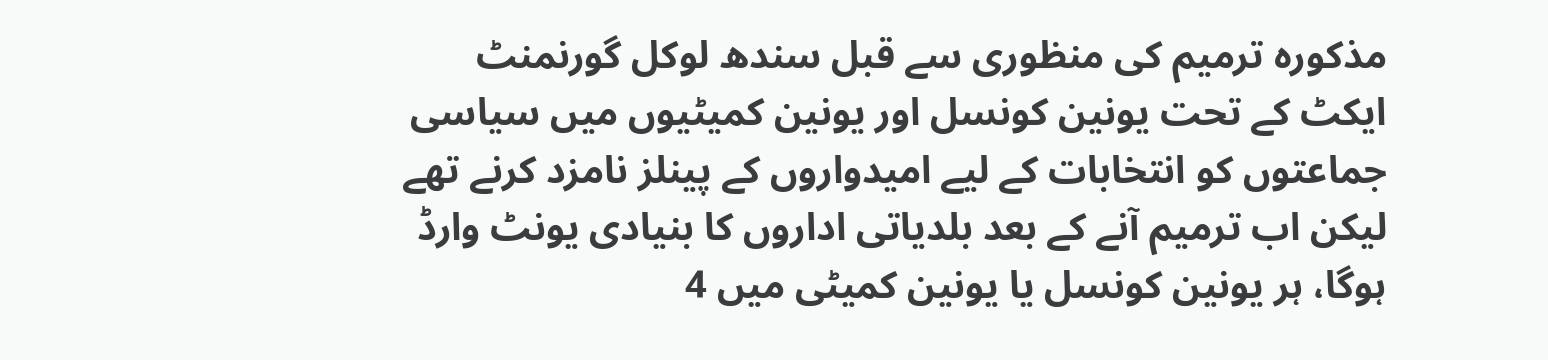مذکورہ ترمیم کی منظوری سے قبل سندھ لوکل گورنمنٹ ایکٹ کے تحت یونین کونسل اور یونین کمیٹیوں میں سیاسی جماعتوں کو انتخابات کے لیے امیدواروں کے پینلز نامزد کرنے تھے لیکن اب ترمیم آنے کے بعد بلدیاتی اداروں کا بنیادی یونٹ وارڈ ہوگا، ہر یونین کونسل یا یونین کمیٹی میں 4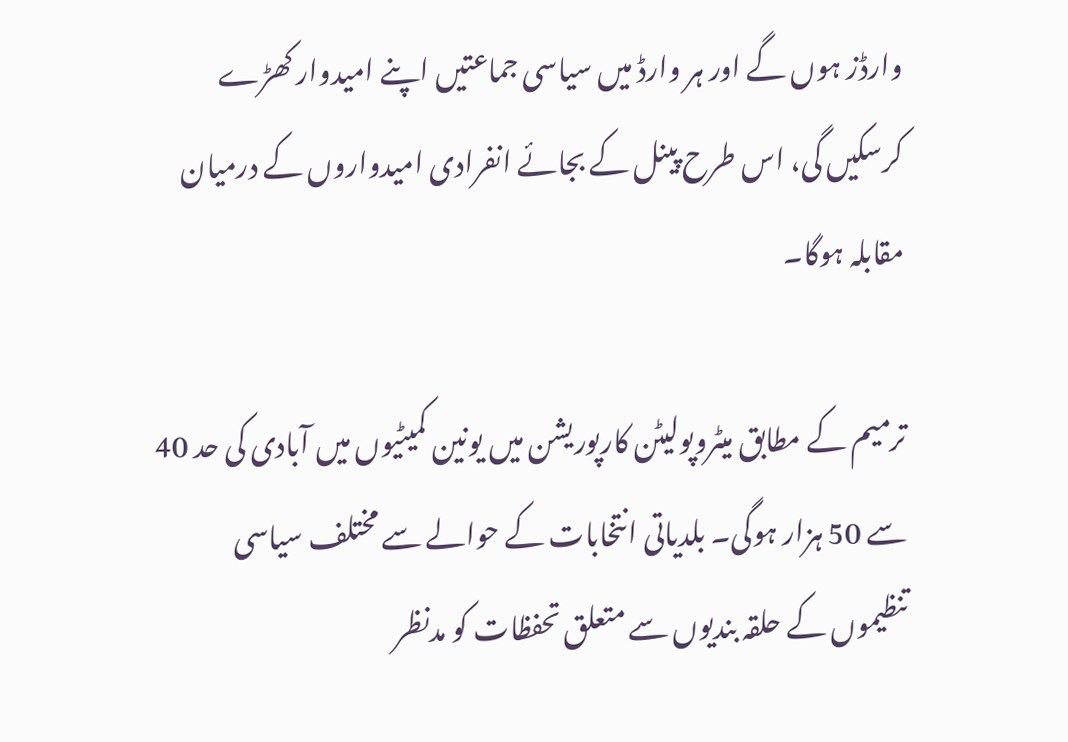وارڈز ہوں گے اور ہر وارڈ میں سیاسی جماعتیں اپنے امیدوار کھڑے کرسکیں گی، اس طرح پینل کے بجائے انفرادی امیدواروں کے درمیان مقابلہ ہوگا۔

ترمیم کے مطابق میٹروپولیٹن کارپوریشن میں یونین کمیٹیوں میں آبادی کی حد 40 سے 50 ہزار ہوگی۔ بلدیاتی انتخابات کے حوالے سے مختلف سیاسی تنظیموں کے حلقہ بندیوں سے متعلق تحفظات کو مدنظر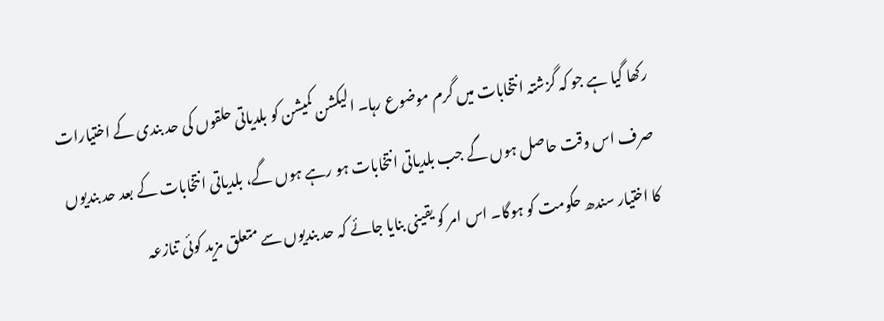رکھا گیا ہے جو کہ گزشتہ انتخابات میں گرم موضوع رہا۔ الیکشن کمیشن کو بلدیاتی حلقوں کی حد بندی کے اختیارات صرف اس وقت حاصل ہوں گے جب بلدیاتی انتخابات ہو رہے ہوں گے، بلدیاتی انتخابات کے بعد حد بندیوں کا اختیار سندھ حکومت کو ہوگا۔ اس امر کو یقینی بنایا جائے کہ حد بندیوں سے متعلق مزید کوئی تنازعہ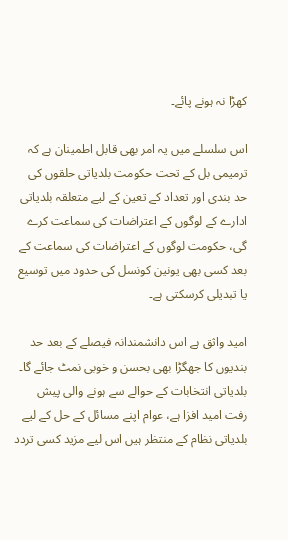کھڑا نہ ہونے پائے۔

اس سلسلے میں یہ امر بھی قابل اطمینان ہے کہ ترمیمی بل کے تحت حکومت بلدیاتی حلقوں کی حد بندی اور تعداد کے تعین کے لیے متعلقہ بلدیاتی ادارے کے لوگوں کے اعتراضات کی سماعت کرے گی، حکومت لوگوں کے اعتراضات کی سماعت کے بعد کسی بھی یونین کونسل کی حدود میں توسیع یا تبدیلی کرسکتی ہے۔

امید واثق ہے اس دانشمندانہ فیصلے کے بعد حد بندیوں کا جھگڑا بھی بحسن و خوبی نمٹ جائے گا۔ بلدیاتی انتخابات کے حوالے سے ہونے والی پیش رفت امید افزا ہے، عوام اپنے مسائل کے حل کے لیے بلدیاتی نظام کے منتظر ہیں اس لیے مزید کسی تردد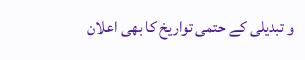و تبدیلی کے حتمی تواریخ کا بھی اعلان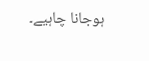ہوجانا چاہیے۔